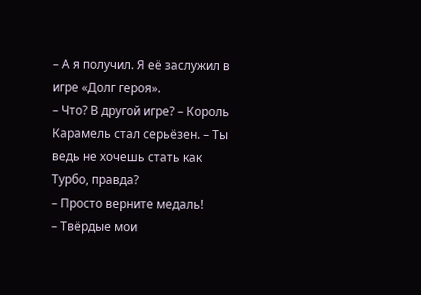– А я получил. Я её заслужил в игре «Долг героя».
– Что? В другой игре? – Король Карамель стал серьёзен. – Ты ведь не хочешь стать как Турбо, правда?
– Просто верните медаль!
– Твёрдые мои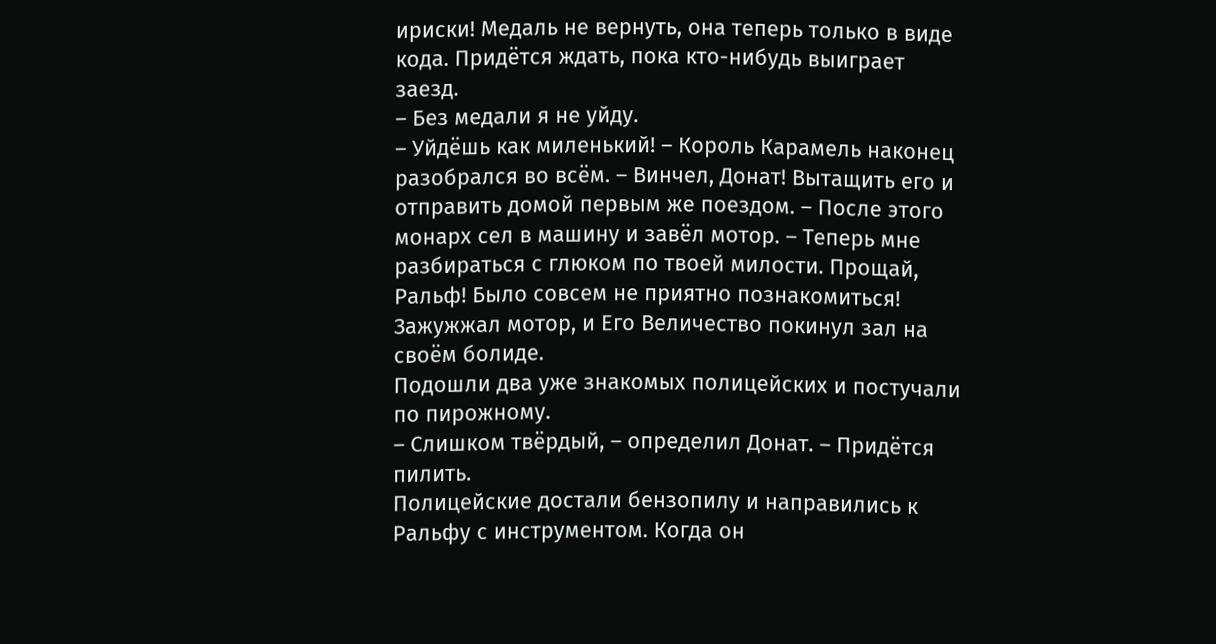ириски! Медаль не вернуть, она теперь только в виде кода. Придётся ждать, пока кто-нибудь выиграет заезд.
– Без медали я не уйду.
– Уйдёшь как миленький! – Король Карамель наконец разобрался во всём. – Винчел, Донат! Вытащить его и отправить домой первым же поездом. – После этого монарх сел в машину и завёл мотор. – Теперь мне разбираться с глюком по твоей милости. Прощай, Ральф! Было совсем не приятно познакомиться!
Зажужжал мотор, и Его Величество покинул зал на своём болиде.
Подошли два уже знакомых полицейских и постучали по пирожному.
– Слишком твёрдый, – определил Донат. – Придётся пилить.
Полицейские достали бензопилу и направились к Ральфу с инструментом. Когда он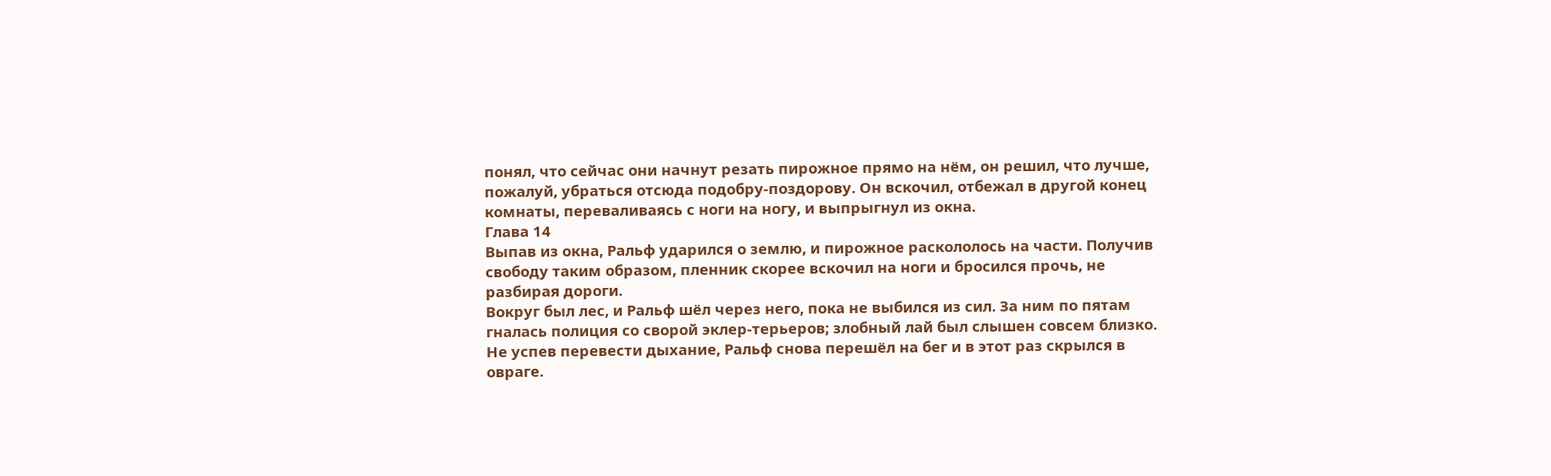понял, что сейчас они начнут резать пирожное прямо на нём, он решил, что лучше, пожалуй, убраться отсюда подобру-поздорову. Он вскочил, отбежал в другой конец комнаты, переваливаясь с ноги на ногу, и выпрыгнул из окна.
Глава 14
Выпав из окна, Ральф ударился о землю, и пирожное раскололось на части. Получив свободу таким образом, пленник скорее вскочил на ноги и бросился прочь, не разбирая дороги.
Вокруг был лес, и Ральф шёл через него, пока не выбился из сил. За ним по пятам гналась полиция со сворой эклер-терьеров; злобный лай был слышен совсем близко. Не успев перевести дыхание, Ральф снова перешёл на бег и в этот раз скрылся в овраге.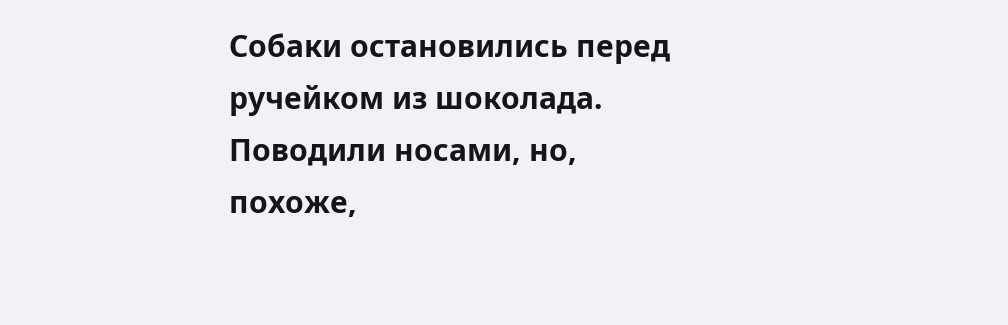Собаки остановились перед ручейком из шоколада. Поводили носами, но, похоже,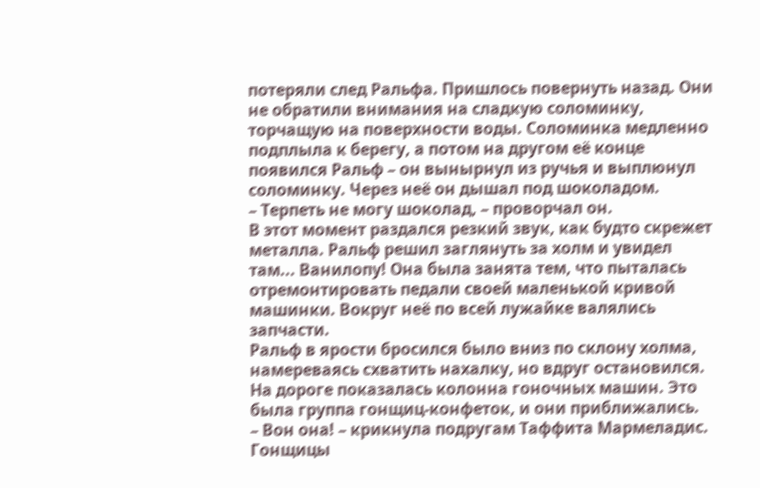потеряли след Ральфа. Пришлось повернуть назад. Они не обратили внимания на сладкую соломинку, торчащую на поверхности воды. Соломинка медленно подплыла к берегу, а потом на другом её конце появился Ральф – он вынырнул из ручья и выплюнул соломинку. Через неё он дышал под шоколадом.
– Терпеть не могу шоколад, – проворчал он.
В этот момент раздался резкий звук, как будто скрежет металла. Ральф решил заглянуть за холм и увидел там... Ванилопу! Она была занята тем, что пыталась отремонтировать педали своей маленькой кривой машинки. Вокруг неё по всей лужайке валялись запчасти.
Ральф в ярости бросился было вниз по склону холма, намереваясь схватить нахалку, но вдруг остановился. На дороге показалась колонна гоночных машин. Это была группа гонщиц-конфеток, и они приближались.
– Вон она! – крикнула подругам Таффита Мармеладис.
Гонщицы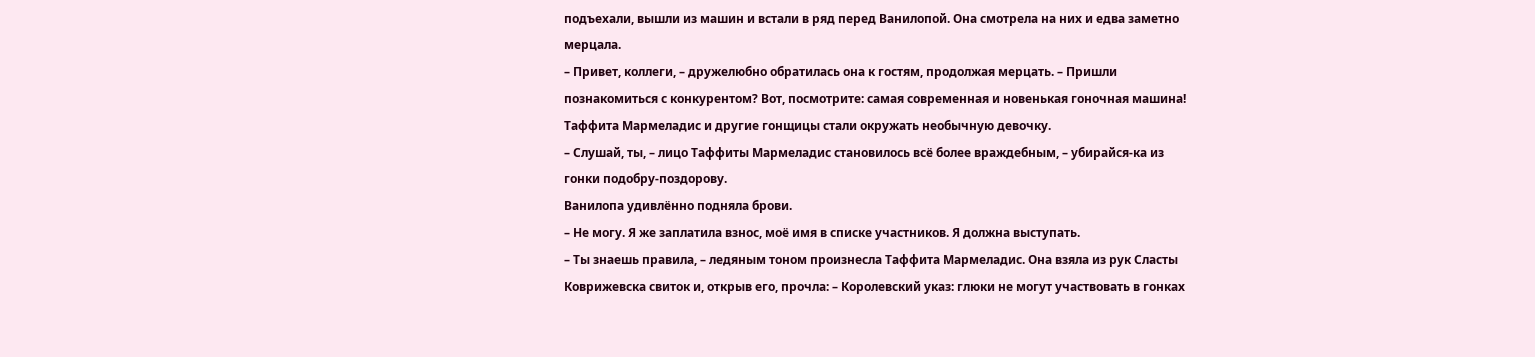подъехали, вышли из машин и встали в ряд перед Ванилопой. Она смотрела на них и едва заметно мерцала.
– Привет, коллеги, – дружелюбно обратилась она к гостям, продолжая мерцать. – Пришли познакомиться с конкурентом? Вот, посмотрите: самая современная и новенькая гоночная машина!
Таффита Мармеладис и другие гонщицы стали окружать необычную девочку.
– Слушай, ты, – лицо Таффиты Мармеладис становилось всё более враждебным, – убирайся-ка из гонки подобру-поздорову.
Ванилопа удивлённо подняла брови.
– Не могу. Я же заплатила взнос, моё имя в списке участников. Я должна выступать.
– Ты знаешь правила, – ледяным тоном произнесла Таффита Мармеладис. Она взяла из рук Сласты Коврижевска свиток и, открыв его, прочла: – Королевский указ: глюки не могут участвовать в гонках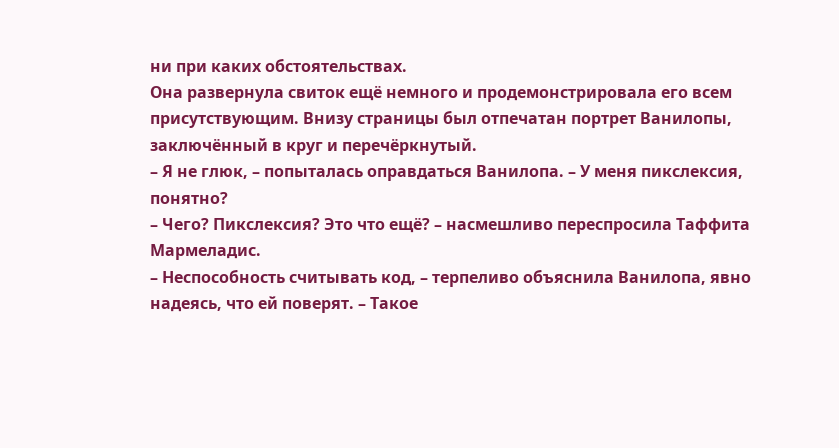ни при каких обстоятельствах.
Она развернула свиток ещё немного и продемонстрировала его всем присутствующим. Внизу страницы был отпечатан портрет Ванилопы, заключённый в круг и перечёркнутый.
– Я не глюк, – попыталась оправдаться Ванилопа. – У меня пикслексия, понятно?
– Чего? Пикслексия? Это что ещё? – насмешливо переспросила Таффита Мармеладис.
– Неспособность считывать код, – терпеливо объяснила Ванилопа, явно надеясь, что ей поверят. – Такое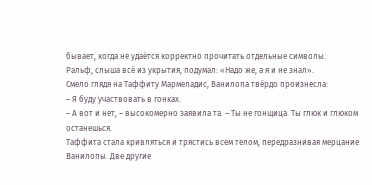бывает, когда не удаётся корректно прочитать отдельные символы.
Ральф, слыша всё из укрытия, подумал: «Надо же, а я и не знал».
Смело глядя на Таффиту Мармеладис, Ванилопа твёрдо произнесла:
– Я буду участвовать в гонках.
– А вот и нет, – высокомерно заявила та. – Ты не гонщица. Ты глюк и глюком останешься.
Таффита стала кривляться и трястись всем телом, передразнивая мерцание Ванилопы. Две другие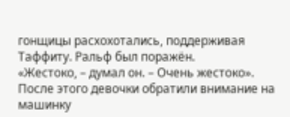гонщицы расхохотались, поддерживая Таффиту. Ральф был поражён.
«Жестоко, – думал он. – Очень жестоко».
После этого девочки обратили внимание на машинку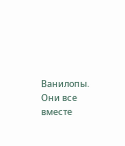Ванилопы. Они все вместе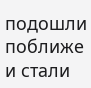подошли поближе и стали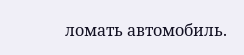ломать автомобиль.